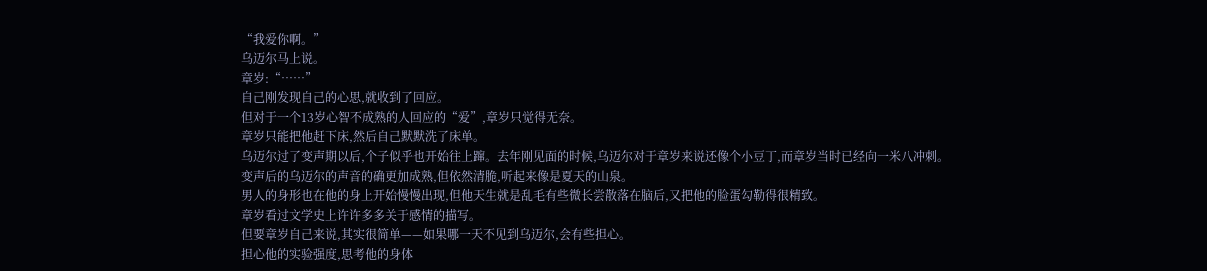“我爱你啊。”
乌迈尔马上说。
章岁:“……”
自己刚发现自己的心思,就收到了回应。
但对于一个13岁心智不成熟的人回应的“爱”,章岁只觉得无奈。
章岁只能把他赶下床,然后自己默默洗了床单。
乌迈尔过了变声期以后,个子似乎也开始往上蹿。去年刚见面的时候,乌迈尔对于章岁来说还像个小豆丁,而章岁当时已经向一米八冲刺。
变声后的乌迈尔的声音的确更加成熟,但依然清脆,听起来像是夏天的山泉。
男人的身形也在他的身上开始慢慢出现,但他天生就是乱毛有些微长尝散落在脑后,又把他的脸蛋勾勒得很精致。
章岁看过文学史上许许多多关于感情的描写。
但要章岁自己来说,其实很简单——如果哪一天不见到乌迈尔,会有些担心。
担心他的实验强度,思考他的身体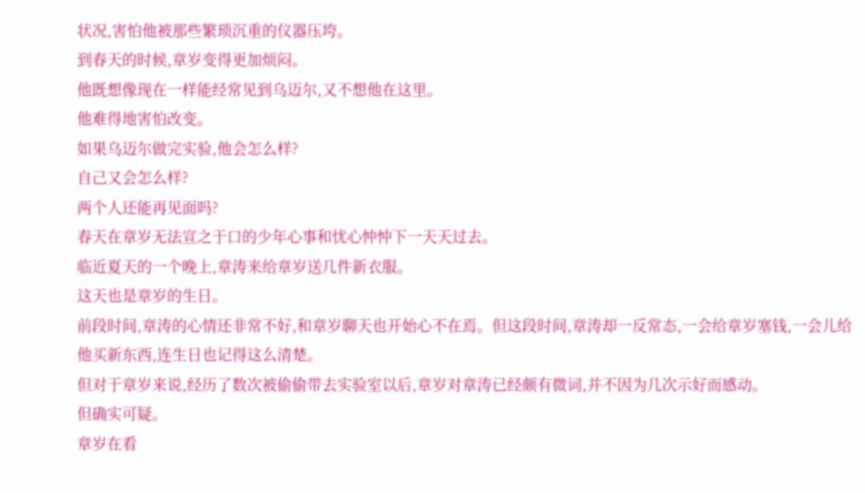状况,害怕他被那些繁琐沉重的仪器压垮。
到春天的时候,章岁变得更加烦闷。
他既想像现在一样能经常见到乌迈尔,又不想他在这里。
他难得地害怕改变。
如果乌迈尔做完实验,他会怎么样?
自己又会怎么样?
两个人还能再见面吗?
春天在章岁无法宣之于口的少年心事和忧心忡忡下一天天过去。
临近夏天的一个晚上,章涛来给章岁送几件新衣服。
这天也是章岁的生日。
前段时间,章涛的心情还非常不好,和章岁聊天也开始心不在焉。但这段时间,章涛却一反常态,一会给章岁塞钱,一会儿给他买新东西,连生日也记得这么清楚。
但对于章岁来说,经历了数次被偷偷带去实验室以后,章岁对章涛已经颇有微词,并不因为几次示好而感动。
但确实可疑。
章岁在看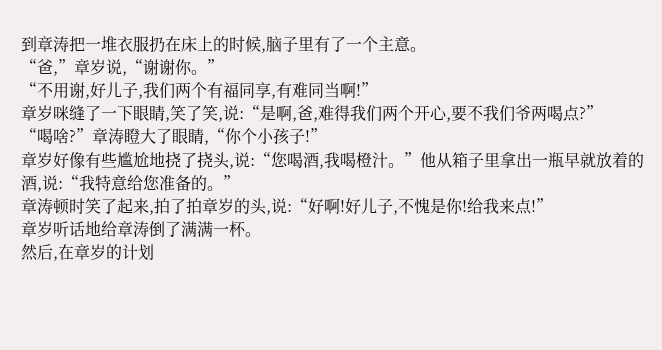到章涛把一堆衣服扔在床上的时候,脑子里有了一个主意。
“爸,”章岁说,“谢谢你。”
“不用谢,好儿子,我们两个有福同享,有难同当啊!”
章岁咪缝了一下眼睛,笑了笑,说:“是啊,爸,难得我们两个开心,要不我们爷两喝点?”
“喝啥?”章涛瞪大了眼睛,“你个小孩子!”
章岁好像有些尴尬地挠了挠头,说:“您喝酒,我喝橙汁。”他从箱子里拿出一瓶早就放着的酒,说:“我特意给您准备的。”
章涛顿时笑了起来,拍了拍章岁的头,说:“好啊!好儿子,不愧是你!给我来点!”
章岁听话地给章涛倒了满满一杯。
然后,在章岁的计划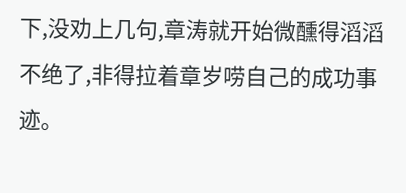下,没劝上几句,章涛就开始微醺得滔滔不绝了,非得拉着章岁唠自己的成功事迹。